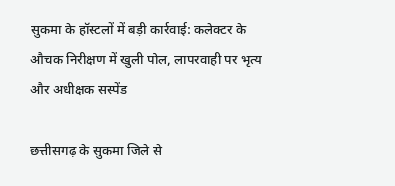सुकमा के हॉस्टलों में बड़ी कार्रवाई: कलेक्टर के औचक निरीक्षण में खुली पोल, लापरवाही पर भृत्य और अधीक्षक सस्पेंड

छत्तीसगढ़ के सुकमा जिले से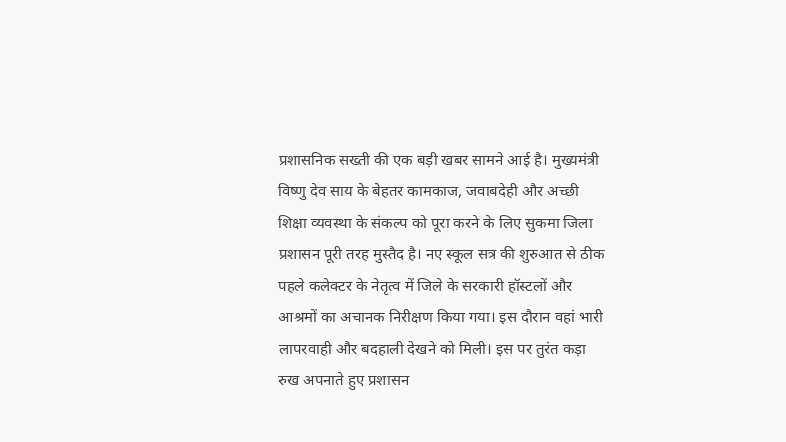प्रशासनिक सख्ती की एक बड़ी खबर सामने आई है। मुख्यमंत्री विष्णु देव साय के बेहतर कामकाज, जवाबदेही और अच्छी शिक्षा व्यवस्था के संकल्प को पूरा करने के लिए सुकमा जिला प्रशासन पूरी तरह मुस्तैद है। नए स्कूल सत्र की शुरुआत से ठीक पहले कलेक्टर के नेतृत्व में जिले के सरकारी हॉस्टलों और आश्रमों का अचानक निरीक्षण किया गया। इस दौरान वहां भारी लापरवाही और बदहाली देखने को मिली। इस पर तुरंत कड़ा रुख अपनाते हुए प्रशासन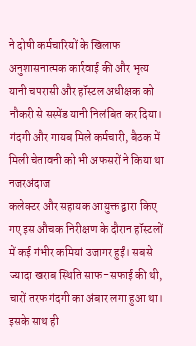ने दोषी कर्मचारियों के खिलाफ अनुशासनात्मक कार्रवाई की और भृत्य यानी चपरासी और हॉस्टल अधीक्षक को नौकरी से सस्पेंड यानी निलंबित कर दिया।
गंदगी और गायब मिले कर्मचारी, बैठक में मिली चेतावनी को भी अफसरों ने किया था नजरअंदाज
कलेक्टर और सहायक आयुक्त द्वारा किए गए इस औचक निरीक्षण के दौरान हॉस्टलों में कई गंभीर कमियां उजागर हुईं। सबसे ज्यादा खराब स्थिति साफ-सफाई की थी, चारों तरफ गंदगी का अंबार लगा हुआ था। इसके साथ ही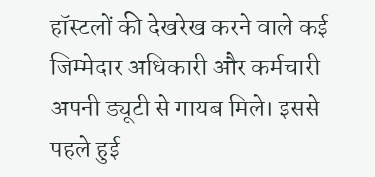हॉस्टलों की देखरेख करने वाले कई जिम्मेदार अधिकारी और कर्मचारी अपनी ड्यूटी से गायब मिले। इससे पहले हुई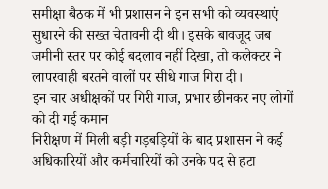समीक्षा बैठक में भी प्रशासन ने इन सभी को व्यवस्थाएं सुधारने की सख्त चेतावनी दी थी। इसके बावजूद जब जमीनी स्तर पर कोई बदलाव नहीं दिखा, तो कलेक्टर ने लापरवाही बरतने वालों पर सीधे गाज गिरा दी।
इन चार अधीक्षकों पर गिरी गाज, प्रभार छीनकर नए लोगों को दी गई कमान
निरीक्षण में मिली बड़ी गड़बड़ियों के बाद प्रशासन ने कई अधिकारियों और कर्मचारियों को उनके पद से हटा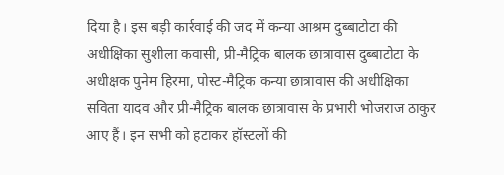दिया है। इस बड़ी कार्रवाई की जद में कन्या आश्रम दुब्बाटोटा की अधीक्षिका सुशीला कवासी, प्री-मैट्रिक बालक छात्रावास दुब्बाटोटा के अधीक्षक पुनेम हिरमा, पोस्ट-मैट्रिक कन्या छात्रावास की अधीक्षिका सविता यादव और प्री-मैट्रिक बालक छात्रावास के प्रभारी भोजराज ठाकुर आए हैं। इन सभी को हटाकर हॉस्टलों की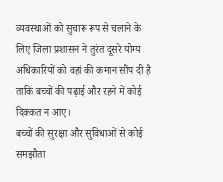व्यवस्थाओं को सुचारू रूप से चलाने के लिए जिला प्रशासन ने तुरंत दूसरे योग्य अधिकारियों को वहां की कमान सौंप दी है ताकि बच्चों की पढ़ाई और रहने में कोई दिक्कत न आए।
बच्चों की सुरक्षा और सुविधाओं से कोई समझौता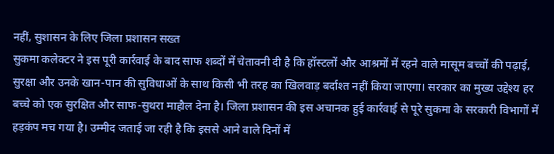नहीं, सुशासन के लिए जिला प्रशासन सख्त
सुकमा कलेक्टर ने इस पूरी कार्रवाई के बाद साफ शब्दों में चेतावनी दी है कि हॉस्टलों और आश्रमों में रहने वाले मासूम बच्चों की पढ़ाई, सुरक्षा और उनके खान-पान की सुविधाओं के साथ किसी भी तरह का खिलवाड़ बर्दाश्त नहीं किया जाएगा। सरकार का मुख्य उद्देश्य हर बच्चे को एक सुरक्षित और साफ-सुथरा माहौल देना है। जिला प्रशासन की इस अचानक हुई कार्रवाई से पूरे सुकमा के सरकारी विभागों में हड़कंप मच गया है। उम्मीद जताई जा रही है कि इससे आने वाले दिनों में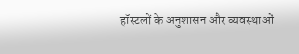हॉस्टलों के अनुशासन और व्यवस्थाओं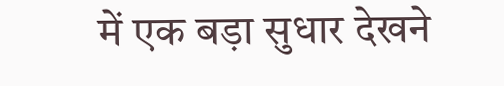में एक बड़ा सुधार देखने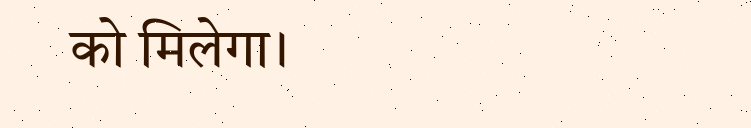को मिलेगा।